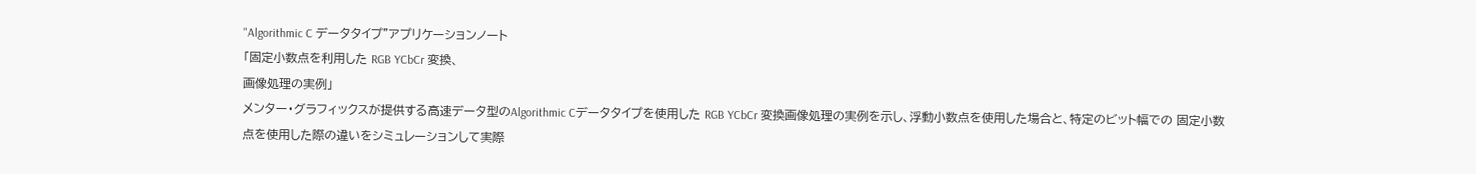"Algorithmic C データタイプ"アプリケーションノート
「固定小数点を利用した RGB YCbCr 変換、
画像処理の実例」
メンター・グラフィックスが提供する高速データ型のAlgorithmic Cデータタイプを使用した RGB YCbCr 変換画像処理の実例を示し、浮動小数点を使用した場合と、特定のビット幅での 固定小数点を使用した際の違いをシミュレーションして実際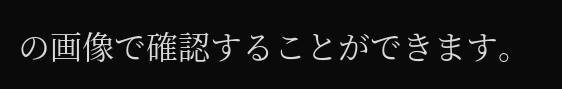の画像で確認することができます。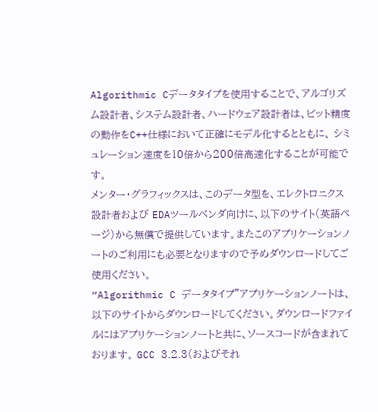Algorithmic Cデータタイプを使用することで、アルゴリズム設計者、システム設計者、ハードウェア設計者は、ビット精度の動作をC++仕様において正確にモデル化するとともに、 シミュレーション速度を10倍から200倍高速化することが可能です。
メンター・グラフィックスは、このデータ型を、エレクトロニクス設計者および EDAツールベンダ向けに、以下のサイト(英語ページ)から無償で提供しています。またこのアプリケーションノートのご利用にも必要となりますので予めダウンロードしてご使用ください。
“Algorithmic C データタイプ”アプリケーションノートは、以下のサイトからダウンロードしてください。ダウンロードファイルにはアプリケーションノートと共に、ソースコードが含まれております。 GCC 3.2.3(およびそれ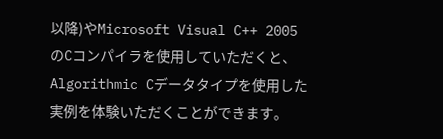以降)やMicrosoft Visual C++ 2005のCコンパイラを使用していただくと、Algorithmic Cデータタイプを使用した実例を体験いただくことができます。